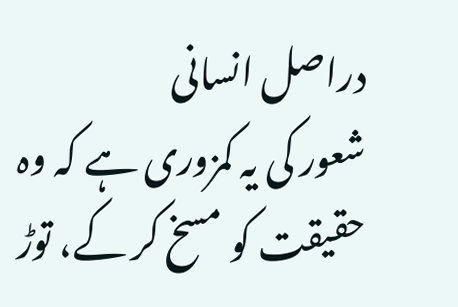دراصل انسانی
شعور کی یہ کمزوری ہے کہ وہ حقیقت کو مسخ کر کے، توڑ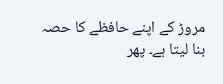مروڑ کے اپنے حافظے کا حصہ
بنا لیتا ہے۔ پھر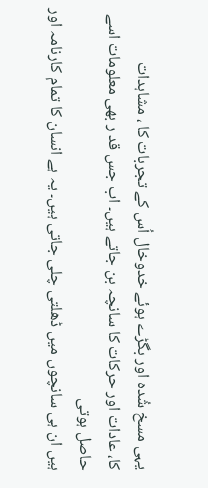یہی مسخ شُدہ اور بگڑے ہوئے خدوخال اُس کے تجربات کا ، مشاہدات
کا، عادات اور حرکات کا سانچہ بن جاتے ہیں۔ اب جس قد ر بھی معلومات اسے حاصل ہوتی
ہیں ان ہی سانچوں میں ڈھلتی چلی جاتی ہیں۔ یہ ہے انسان کا تمام کارنامہ اور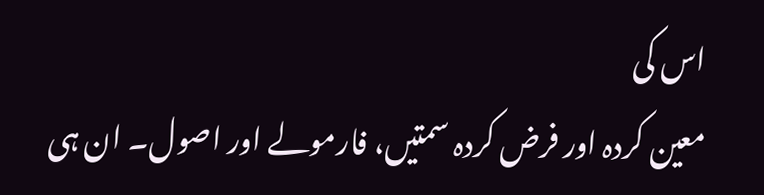اس کی
معین کردہ اور فرض کردہ سمتیں، فارمولے اور اصول۔ ان ہی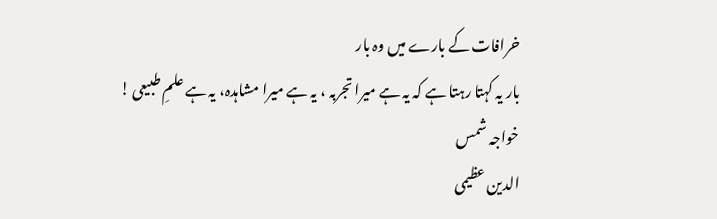خرافات کے بارے میں وہ بار
بار یہ کہتا رہتا ہے کہ یہ ہے میرا تجربہ ، یہ ہے میرا مشاہدہ، یہ ہے علمِ طبیعی !
خواجہ شمس
الدین عظیمی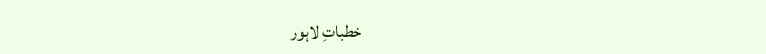خطباتِ لاہور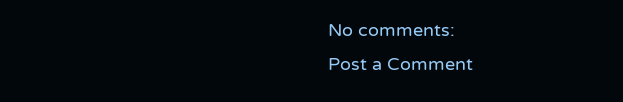No comments:
Post a Comment